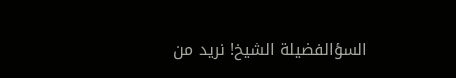السؤالفضيلة الشيخ! نريد من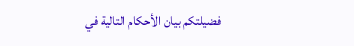فضيلتكم بيان الأحكام التالية في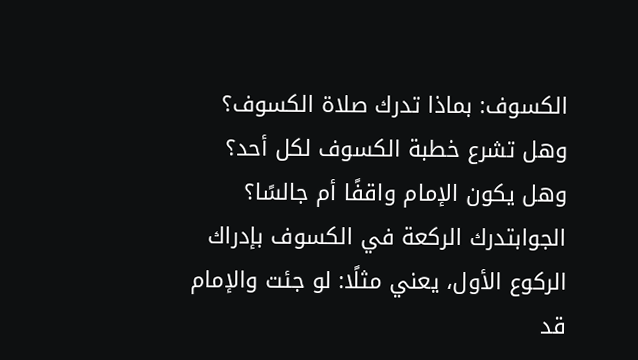الكسوف: بماذا تدرك صلاة الكسوف؟ وهل تشرع خطبة الكسوف لكل أحد؟ وهل يكون الإمام واقفًا أم جالسًا؟
الجوابتدرك الركعة في الكسوف بإدراك الركوع الأول، يعني مثلًا: لو جئت والإمام قد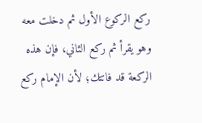ركع الركوع الأول ثم دخلت معه وهو يقرأ ثم ركع الثاني، فإن هذه الركعة قد فاتتك؛ لأن الإمام ركع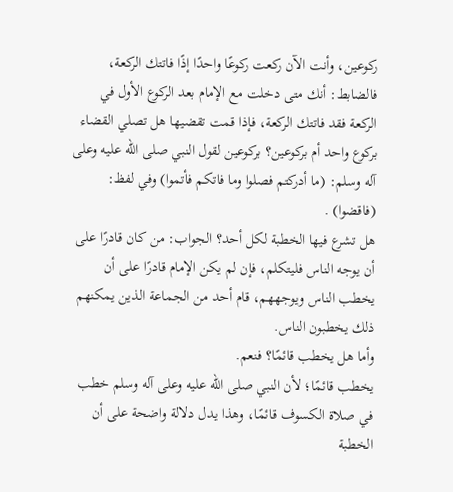ركوعين، وأنت الآن ركعت ركوعًا واحدًا إذًا فاتتك الركعة، فالضابط: أنك متى دخلت مع الإمام بعد الركوع الأول في الركعة فقد فاتتك الركعة، فإذا قمت تقضيها هل تصلي القضاء بركوع واحد أم بركوعين؟ بركوعين لقول النبي صلى الله عليه وعلى آله وسلم: (ما أدركتم فصلوا وما فاتكم فأتموا) وفي لفظ: (فاقضوا) .
هل تشرع فيها الخطبة لكل أحد؟ الجواب: من كان قادرًا على أن يوجه الناس فليتكلم، فإن لم يكن الإمام قادرًا على أن يخطب الناس ويوجههم، قام أحد من الجماعة الذين يمكنهم ذلك يخطبون الناس.
وأما هل يخطب قائمًا؟ فنعم.
يخطب قائمًا؛ لأن النبي صلى الله عليه وعلى آله وسلم خطب في صلاة الكسوف قائمًا، وهذا يدل دلالة واضحة على أن الخطبة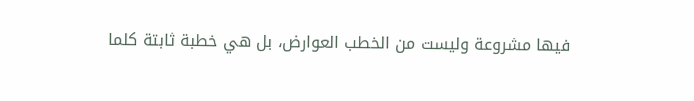فيها مشروعة وليست من الخطب العوارض، بل هي خطبة ثابتة كلما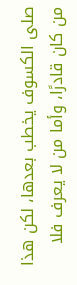صلى الكسوف يخطب بعدها، لكن هذا من كان قادرًا، وأما من لا يعرف فلا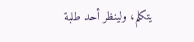يتكلم، ولينظر أحد طلبة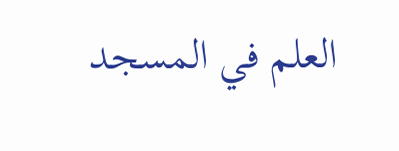العلم في المسجد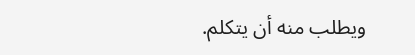ويطلب منه أن يتكلم.